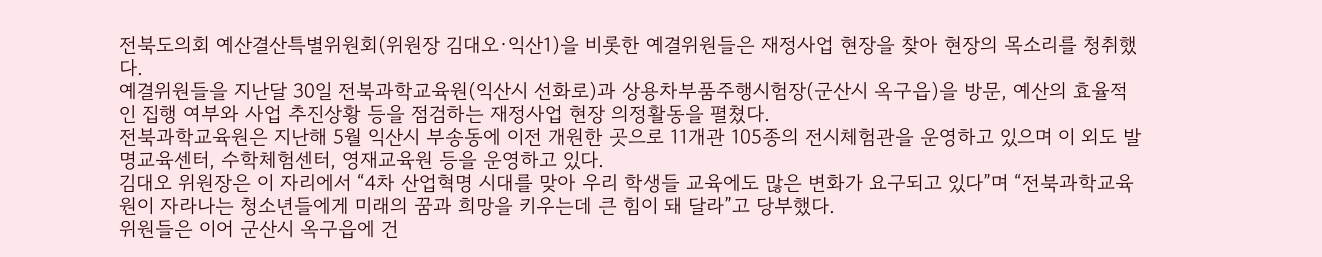전북도의회 예산결산특별위원회(위원장 김대오·익산1)을 비롯한 예결위원들은 재정사업 현장을 찾아 현장의 목소리를 청취했다.
예결위원들을 지난달 30일 전북과학교육원(익산시 선화로)과 상용차부품주행시험장(군산시 옥구읍)을 방문, 예산의 효율적인 집행 여부와 사업 추진상황 등을 점검하는 재정사업 현장 의정활동을 펼쳤다.
전북과학교육원은 지난해 5월 익산시 부송동에 이전 개원한 곳으로 11개관 105종의 전시체험관을 운영하고 있으며 이 외도 발명교육센터, 수학체험센터, 영재교육원 등을 운영하고 있다.
김대오 위원장은 이 자리에서 “4차 산업혁명 시대를 맞아 우리 학생들 교육에도 많은 변화가 요구되고 있다”며 “전북과학교육원이 자라나는 청소년들에게 미래의 꿈과 희망을 키우는데 큰 힘이 돼 달라”고 당부했다.
위원들은 이어 군산시 옥구읍에 건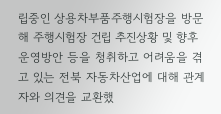립중인 상용차부품주행시험장을 방문해 주행시험장 건립 추진상황 및 향후 운영방안 등을 청취하고 어려움을 겪고 있는 전북 자동차산업에 대해 관계자와 의견을 교환했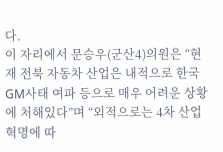다.
이 자리에서 문승우(군산4)의원은 “현재 전북 자동차 산업은 내적으로 한국GM사태 여파 등으로 매우 어려운 상황에 처해있다”며 “외적으로는 4차 산업혁명에 따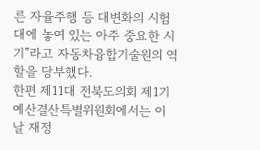른 자율주행 등 대변화의 시험대에 놓여 있는 아주 중요한 시기”라고 자동차융합기술원의 역할을 당부했다.
한편 제11대 전북도의회 제1기 예산결산특별위원회에서는 이날 재정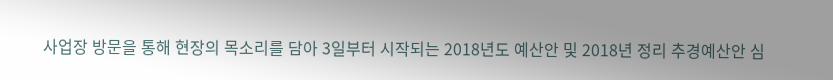사업장 방문을 통해 현장의 목소리를 담아 3일부터 시작되는 2018년도 예산안 및 2018년 정리 추경예산안 심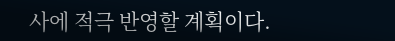사에 적극 반영할 계획이다.